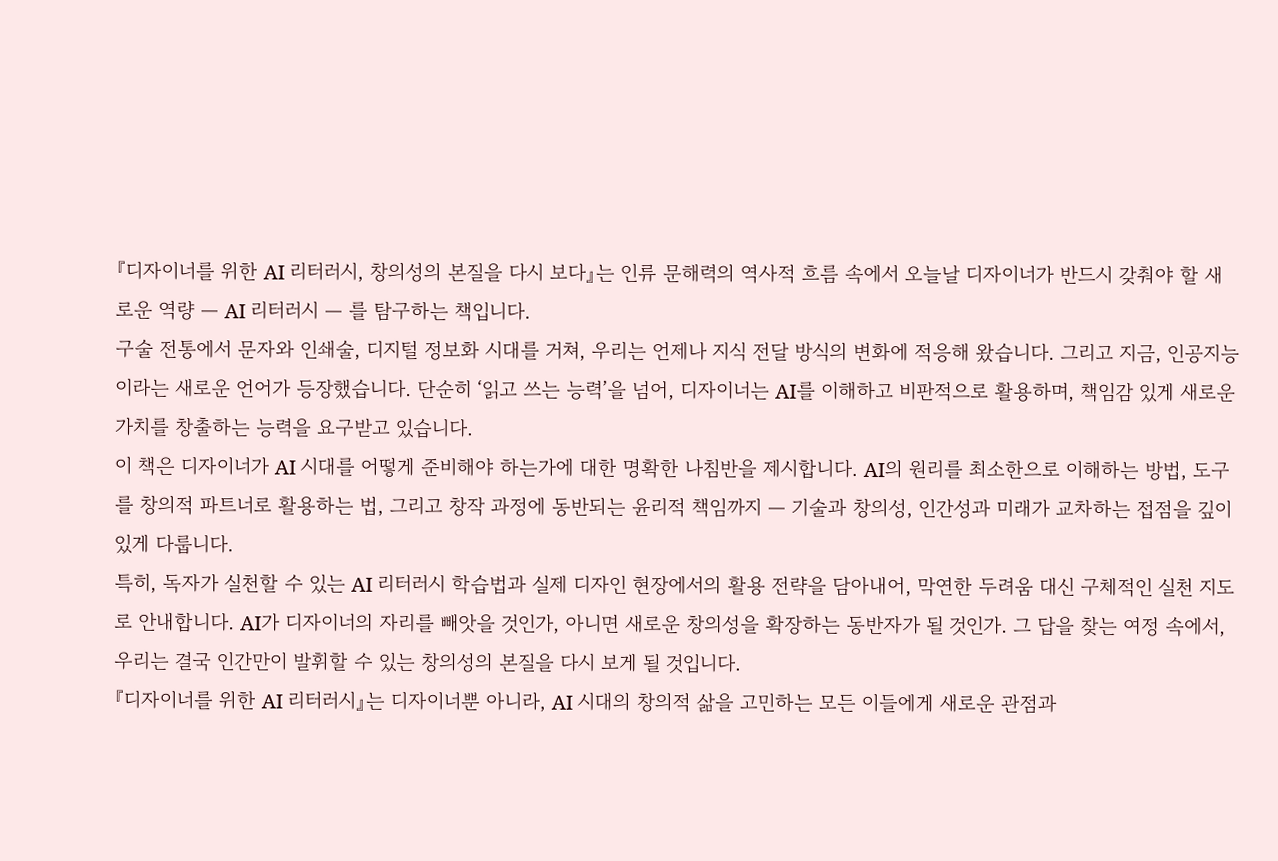『디자이너를 위한 AI 리터러시, 창의성의 본질을 다시 보다』는 인류 문해력의 역사적 흐름 속에서 오늘날 디자이너가 반드시 갖춰야 할 새로운 역량 ― AI 리터러시 ― 를 탐구하는 책입니다.
구술 전통에서 문자와 인쇄술, 디지털 정보화 시대를 거쳐, 우리는 언제나 지식 전달 방식의 변화에 적응해 왔습니다. 그리고 지금, 인공지능이라는 새로운 언어가 등장했습니다. 단순히 ‘읽고 쓰는 능력’을 넘어, 디자이너는 AI를 이해하고 비판적으로 활용하며, 책임감 있게 새로운 가치를 창출하는 능력을 요구받고 있습니다.
이 책은 디자이너가 AI 시대를 어떻게 준비해야 하는가에 대한 명확한 나침반을 제시합니다. AI의 원리를 최소한으로 이해하는 방법, 도구를 창의적 파트너로 활용하는 법, 그리고 창작 과정에 동반되는 윤리적 책임까지 ― 기술과 창의성, 인간성과 미래가 교차하는 접점을 깊이 있게 다룹니다.
특히, 독자가 실천할 수 있는 AI 리터러시 학습법과 실제 디자인 현장에서의 활용 전략을 담아내어, 막연한 두려움 대신 구체적인 실천 지도로 안내합니다. AI가 디자이너의 자리를 빼앗을 것인가, 아니면 새로운 창의성을 확장하는 동반자가 될 것인가. 그 답을 찾는 여정 속에서, 우리는 결국 인간만이 발휘할 수 있는 창의성의 본질을 다시 보게 될 것입니다.
『디자이너를 위한 AI 리터러시』는 디자이너뿐 아니라, AI 시대의 창의적 삶을 고민하는 모든 이들에게 새로운 관점과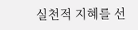실천적 지혜를 선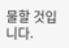물할 것입니다.